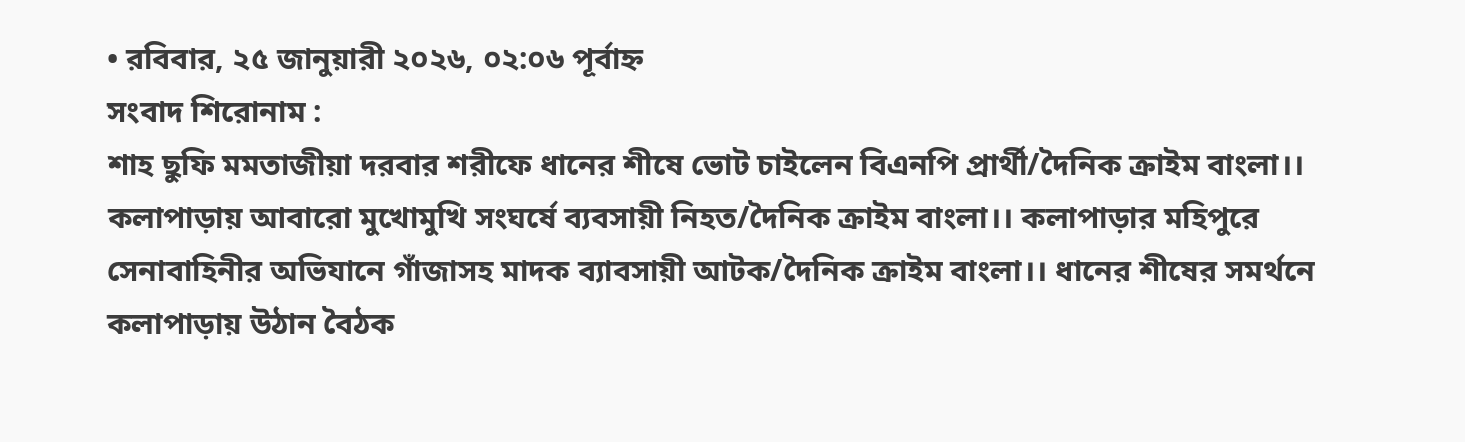• রবিবার, ২৫ জানুয়ারী ২০২৬, ০২:০৬ পূর্বাহ্ন
সংবাদ শিরোনাম :
শাহ ছুফি মমতাজীয়া দরবার শরীফে ধানের শীষে ভোট চাইলেন বিএনপি প্রার্থী/দৈনিক ক্রাইম বাংলা।। কলাপাড়ায় আবারো মুখোমুখি সংঘর্ষে ব্যবসায়ী নিহত/দৈনিক ক্রাইম বাংলা।। কলাপাড়ার মহিপুরে সেনাবাহিনীর অভিযানে গাঁজাসহ মাদক ব্যাবসায়ী আটক/দৈনিক ক্রাইম বাংলা।। ধানের শীষের সমর্থনে কলাপাড়ায় উঠান বৈঠক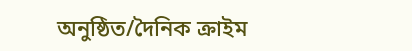অনুষ্ঠিত/দৈনিক ক্রাইম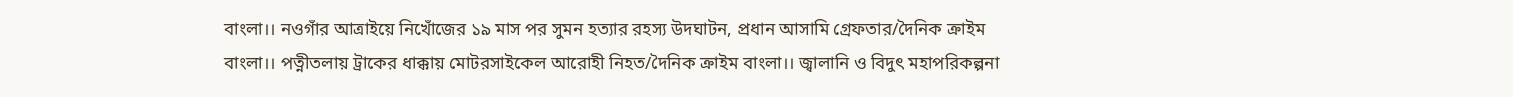বাংলা।। নওগাঁর আত্রাইয়ে নিখোঁজের ১৯ মাস পর সুমন হত্যার রহস্য উদঘাটন, প্রধান আসামি গ্রেফতার/দৈনিক ক্রাইম বাংলা।। পত্নীতলায় ট্রাকের ধাক্কায় মোটরসাইকেল আরোহী নিহত/দৈনিক ক্রাইম বাংলা।। জ্বালানি ও বিদুৎ মহাপরিকল্পনা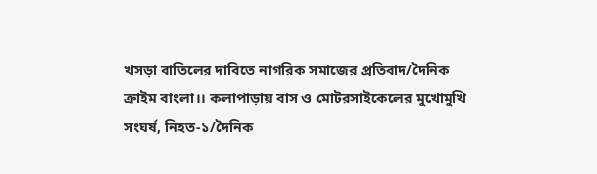খসড়া বাতিলের দাবিতে নাগরিক সমাজের প্রতিবাদ/দৈনিক ক্রাইম বাংলা।। কলাপাড়ায় বাস ও মোটরসাইকেলের মুখোমুখি সংঘর্ষ, নিহত-১/দৈনিক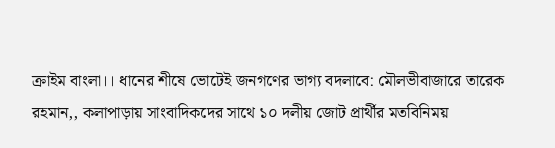ক্রাইম বাংলা।। ধানের শীষে ভোটেই জনগণের ভাগ্য বদলাবে: মৌলভীবাজারে তারেক রহমান,, কলাপাড়ায় সাংবাদিকদের সাথে ১০ দলীয় জোট প্রার্থীর মতবিনিময়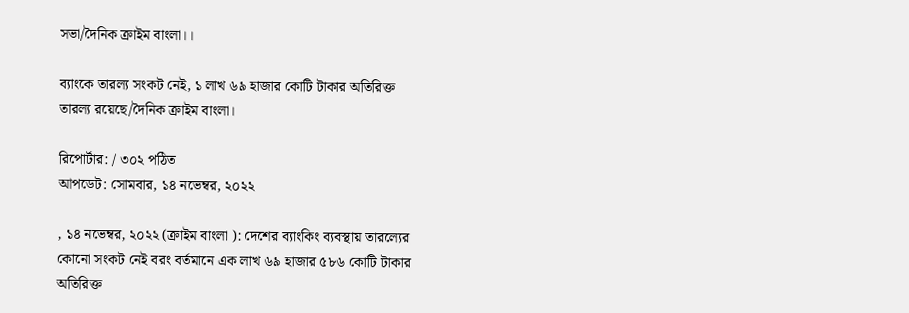সভা/দৈনিক ক্রাইম বাংলা।।

ব্যাংকে তারল্য সংকট নেই, ১ লাখ ৬৯ হাজার কোটি টাকার অতিরিক্ত তারল্য রয়েছে/দৈনিক ক্রাইম বাংলা।

রিপোর্টার: / ৩০২ পঠিত
আপডেট: সোমবার, ১৪ নভেম্বর, ২০২২

, ১৪ নভেম্বর, ২০২২ (ক্রাইম বাংলা ): দেশের ব্যাংকিং ব্যবস্থায় তারল্যের কোনো সংকট নেই বরং বর্তমানে এক লাখ ৬৯ হাজার ৫৮৬ কোটি টাকার অতিরিক্ত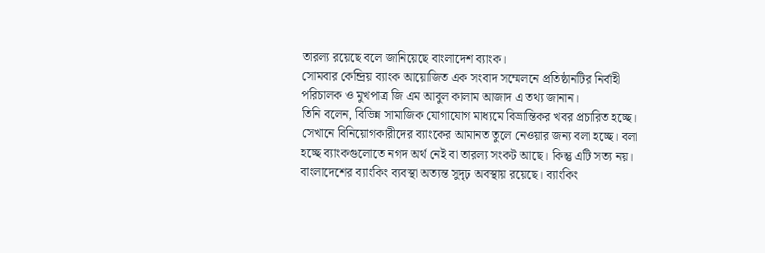তারল্য রয়েছে বলে জানিয়েছে বাংলাদেশ ব্যাংক।
সোমবার কেন্দ্রিয় ব্যাংক আয়োজিত এক সংবাদ সম্মেলনে প্রতিষ্ঠানটির নির্বাহী পরিচালক ও মুখপাত্র জি এম আবুল কালাম আজাদ এ তথ্য জানান।
তিনি বলেন, বিভিন্ন সামাজিক যোগাযোগ মাধ্যমে বিভ্রান্তিকর খবর প্রচারিত হচ্ছে। সেখানে বিনিয়োগকারীদের ব্যাংকের আমানত তুলে নেওয়ার জন্য বলা হচ্ছে। বলা হচ্ছে ব্যাংকগুলোতে নগদ অর্থ নেই বা তারল্য সংকট আছে। কিন্তু এটি সত্য নয়। বাংলাদেশের ব্যাংকিং ব্যবস্থা অত্যন্ত সুদৃঢ় অবস্থায় রয়েছে। ব্যাংকিং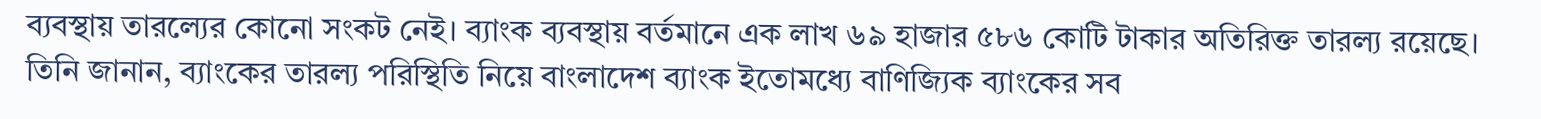ব্যবস্থায় তারল্যের কোনো সংকট নেই। ব্যাংক ব্যবস্থায় বর্তমানে এক লাখ ৬৯ হাজার ৫৮৬ কোটি টাকার অতিরিক্ত তারল্য রয়েছে।
তিনি জানান, ব্যাংকের তারল্য পরিস্থিতি নিয়ে বাংলাদেশ ব্যাংক ইতোমধ্যে বাণিজ্যিক ব্যাংকের সব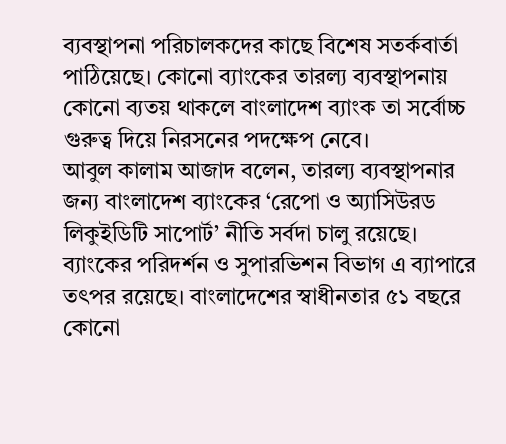ব্যবস্থাপনা পরিচালকদের কাছে বিশেষ সতর্কবার্তা পাঠিয়েছে। কোনো ব্যাংকের তারল্য ব্যবস্থাপনায় কোনো ব্যতয় থাকলে বাংলাদেশ ব্যাংক তা সর্বোচ্চ গুরুত্ব দিয়ে নিরসনের পদক্ষেপ নেবে।
আবুল কালাম আজাদ বলেন, তারল্য ব্যবস্থাপনার জন্য বাংলাদেশ ব্যাংকের ‘রেপো ও অ্যাসিউরড লিকুইডিটি সাপোর্ট’ নীতি সর্বদা চালু রয়েছে। ব্যাংকের পরিদর্শন ও সুপারভিশন বিভাগ এ ব্যাপারে তৎপর রয়েছে। বাংলাদেশের স্বাধীনতার ৫১ বছরে কোনো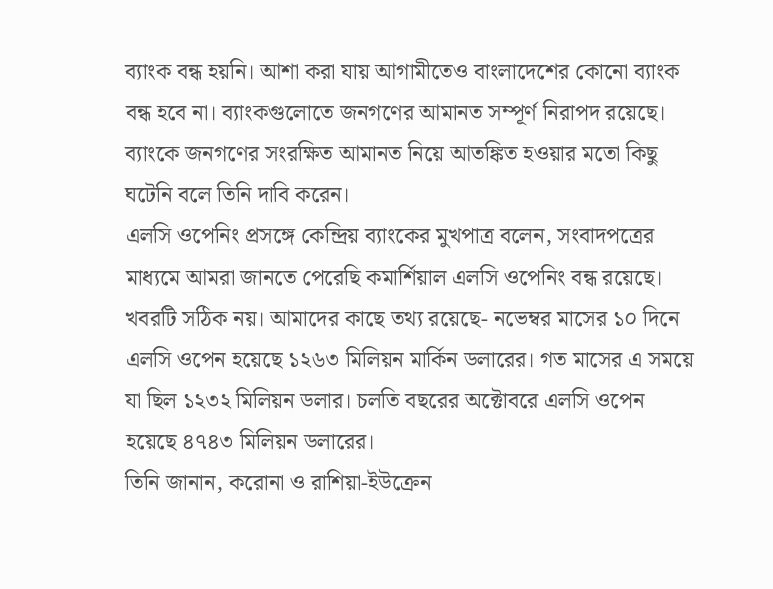ব্যাংক বন্ধ হয়নি। আশা করা যায় আগামীতেও বাংলাদেশের কোনো ব্যাংক বন্ধ হবে না। ব্যাংকগুলোতে জনগণের আমানত সম্পূর্ণ নিরাপদ রয়েছে। ব্যাংকে জনগণের সংরক্ষিত আমানত নিয়ে আতঙ্কিত হওয়ার মতো কিছু ঘটেনি বলে তিনি দাবি করেন।
এলসি ওপেনিং প্রসঙ্গে কেন্দ্রিয় ব্যাংকের মুখপাত্র বলেন, সংবাদপত্রের মাধ্যমে আমরা জানতে পেরেছি কমার্শিয়াল এলসি ওপেনিং বন্ধ রয়েছে। খবরটি সঠিক নয়। আমাদের কাছে তথ্য রয়েছে- নভেম্বর মাসের ১০ দিনে এলসি ওপেন হয়েছে ১২৬৩ মিলিয়ন মার্কিন ডলারের। গত মাসের এ সময়ে যা ছিল ১২৩২ মিলিয়ন ডলার। চলতি বছরের অক্টোবরে এলসি ওপেন হয়েছে ৪৭৪৩ মিলিয়ন ডলারের।
তিনি জানান, করোনা ও রাশিয়া-ইউক্রেন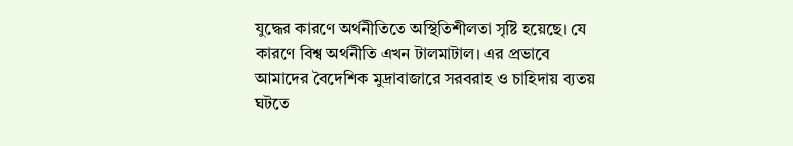যুদ্ধের কারণে অর্থনীতিতে অস্থিতিশীলতা সৃষ্টি হয়েছে। যে কারণে বিশ্ব অর্থনীতি এখন টালমাটাল। এর প্রভাবে আমাদের বৈদেশিক মুদ্রাবাজারে সরবরাহ ও চাহিদায় ব্যতয় ঘটতে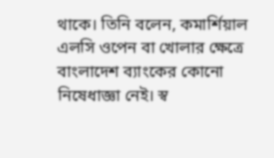থাকে। তিনি বলেন, কমার্শিয়াল এলসি ওপেন বা খোলার ক্ষেত্রে বাংলাদেশ ব্যাংকের কোনো নিষেধাজ্ঞা নেই। স্ব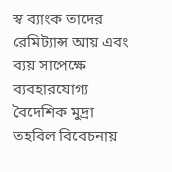স্ব ব্যাংক তাদের রেমিট্যান্স আয় এবং ব্যয় সাপেক্ষে ব্যবহারযোগ্য বৈদেশিক মুদ্রা তহবিল বিবেচনায়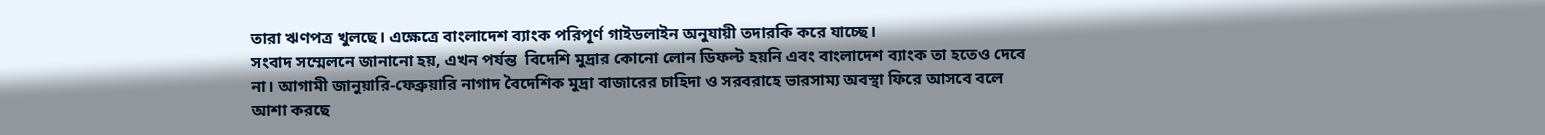তারা ঋণপত্র খুলছে। এক্ষেত্রে বাংলাদেশ ব্যাংক পরিপূর্ণ গাইডলাইন অনুযায়ী তদারকি করে যাচ্ছে।
সংবাদ সম্মেলনে জানানো হয়, এখন পর্যন্ত  বিদেশি মুদ্রার কোনো লোন ডিফল্ট হয়নি এবং বাংলাদেশ ব্যাংক তা হতেও দেবে না। আগামী জানুয়ারি-ফেব্রুয়ারি নাগাদ বৈদেশিক মুদ্রা বাজারের চাহিদা ও সরবরাহে ভারসাম্য অবস্থা ফিরে আসবে বলে আশা করছে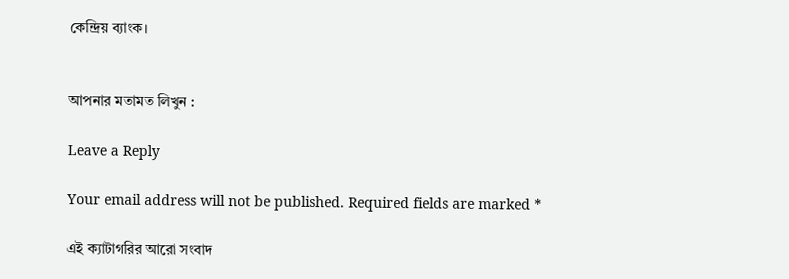কেন্দ্রিয় ব্যাংক।


আপনার মতামত লিখুন :

Leave a Reply

Your email address will not be published. Required fields are marked *

এই ক্যাটাগরির আরো সংবাদ